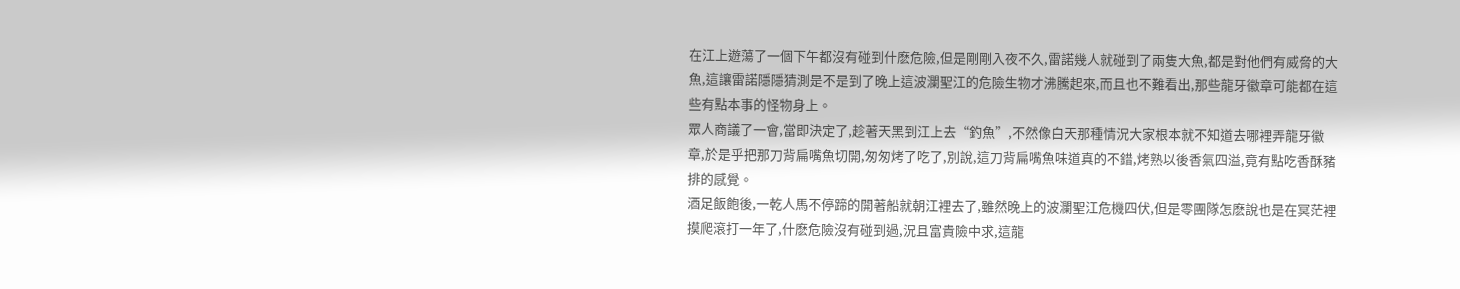在江上遊蕩了一個下午都沒有碰到什麽危險,但是剛剛入夜不久,雷諾幾人就碰到了兩隻大魚,都是對他們有威脅的大魚,這讓雷諾隱隱猜測是不是到了晚上這波瀾聖江的危險生物才沸騰起來,而且也不難看出,那些龍牙徽章可能都在這些有點本事的怪物身上。
眾人商議了一會,當即決定了,趁著天黑到江上去“釣魚”,不然像白天那種情況大家根本就不知道去哪裡弄龍牙徽章,於是乎把那刀背扁嘴魚切開,匆匆烤了吃了,別說,這刀背扁嘴魚味道真的不錯,烤熟以後香氣四溢,竟有點吃香酥豬排的感覺。
酒足飯飽後,一乾人馬不停蹄的開著船就朝江裡去了,雖然晚上的波瀾聖江危機四伏,但是零團隊怎麽說也是在冥茫裡摸爬滾打一年了,什麽危險沒有碰到過,況且富貴險中求,這龍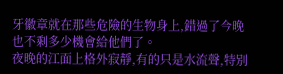牙徽章就在那些危險的生物身上,錯過了今晚也不剩多少機會給他們了。
夜晚的江面上格外寂靜,有的只是水流聲,特別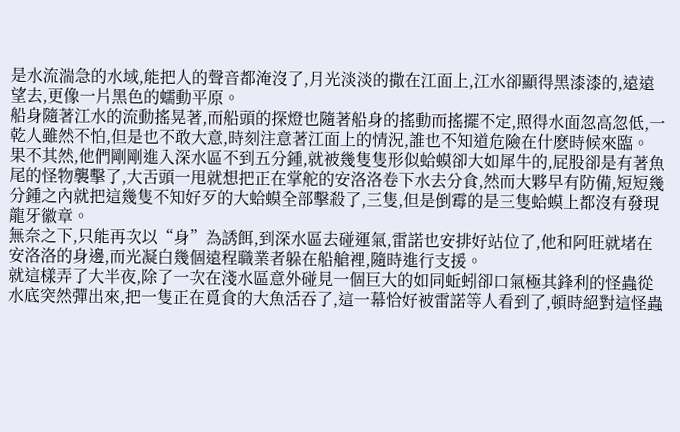是水流湍急的水域,能把人的聲音都淹沒了,月光淡淡的撒在江面上,江水卻顯得黑漆漆的,遠遠望去,更像一片黑色的蠕動平原。
船身隨著江水的流動搖晃著,而船頭的探燈也隨著船身的搖動而搖擺不定,照得水面忽高忽低,一乾人雖然不怕,但是也不敢大意,時刻注意著江面上的情況,誰也不知道危險在什麽時候來臨。
果不其然,他們剛剛進入深水區不到五分鍾,就被幾隻隻形似蛤蟆卻大如犀牛的,屁股卻是有著魚尾的怪物襲擊了,大舌頭一甩就想把正在掌舵的安洛洛卷下水去分食,然而大夥早有防備,短短幾分鍾之內就把這幾隻不知好歹的大蛤蟆全部擊殺了,三隻,但是倒霉的是三隻蛤蟆上都沒有發現龍牙徽章。
無奈之下,只能再次以“身”為誘餌,到深水區去碰運氣,雷諾也安排好站位了,他和阿旺就堵在安洛洛的身邊,而光凝白幾個遠程職業者躲在船艙裡,隨時進行支援。
就這樣弄了大半夜,除了一次在淺水區意外碰見一個巨大的如同蚯蚓卻口氣極其鋒利的怪蟲從水底突然彈出來,把一隻正在覓食的大魚活吞了,這一幕恰好被雷諾等人看到了,頓時絕對這怪蟲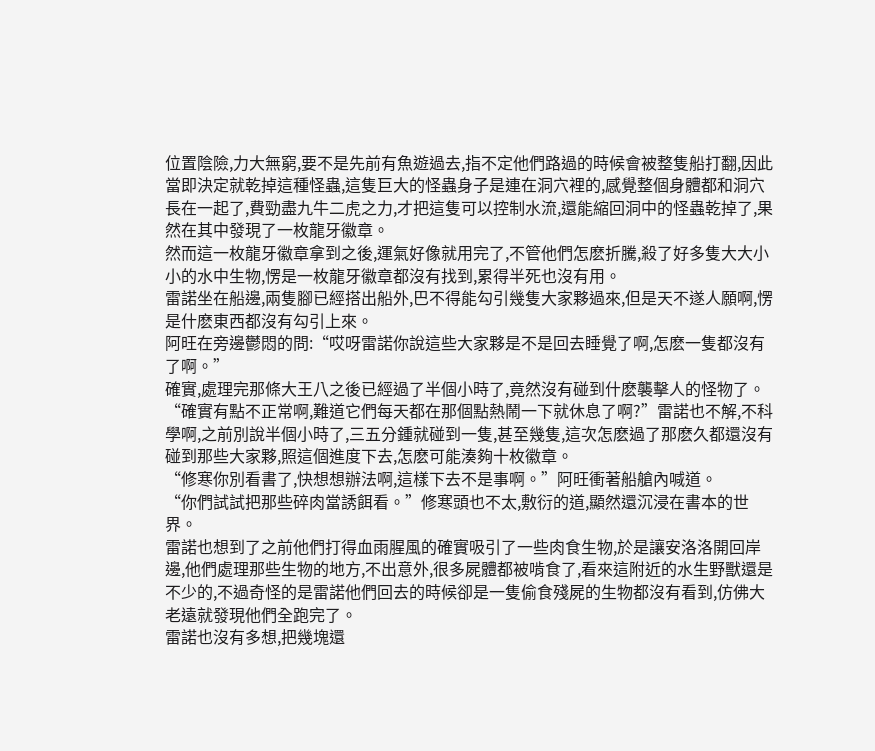位置陰險,力大無窮,要不是先前有魚遊過去,指不定他們路過的時候會被整隻船打翻,因此當即決定就乾掉這種怪蟲,這隻巨大的怪蟲身子是連在洞穴裡的,感覺整個身體都和洞穴長在一起了,費勁盡九牛二虎之力,才把這隻可以控制水流,還能縮回洞中的怪蟲乾掉了,果然在其中發現了一枚龍牙徽章。
然而這一枚龍牙徽章拿到之後,運氣好像就用完了,不管他們怎麽折騰,殺了好多隻大大小小的水中生物,愣是一枚龍牙徽章都沒有找到,累得半死也沒有用。
雷諾坐在船邊,兩隻腳已經搭出船外,巴不得能勾引幾隻大家夥過來,但是天不遂人願啊,愣是什麽東西都沒有勾引上來。
阿旺在旁邊鬱悶的問:“哎呀雷諾你說這些大家夥是不是回去睡覺了啊,怎麽一隻都沒有了啊。”
確實,處理完那條大王八之後已經過了半個小時了,竟然沒有碰到什麽襲擊人的怪物了。
“確實有點不正常啊,難道它們每天都在那個點熱鬧一下就休息了啊?”雷諾也不解,不科學啊,之前別說半個小時了,三五分鍾就碰到一隻,甚至幾隻,這次怎麽過了那麽久都還沒有碰到那些大家夥,照這個進度下去,怎麽可能湊夠十枚徽章。
“修寒你別看書了,快想想辦法啊,這樣下去不是事啊。”阿旺衝著船艙內喊道。
“你們試試把那些碎肉當誘餌看。”修寒頭也不太,敷衍的道,顯然還沉浸在書本的世界。
雷諾也想到了之前他們打得血雨腥風的確實吸引了一些肉食生物,於是讓安洛洛開回岸邊,他們處理那些生物的地方,不出意外,很多屍體都被啃食了,看來這附近的水生野獸還是不少的,不過奇怪的是雷諾他們回去的時候卻是一隻偷食殘屍的生物都沒有看到,仿佛大老遠就發現他們全跑完了。
雷諾也沒有多想,把幾塊還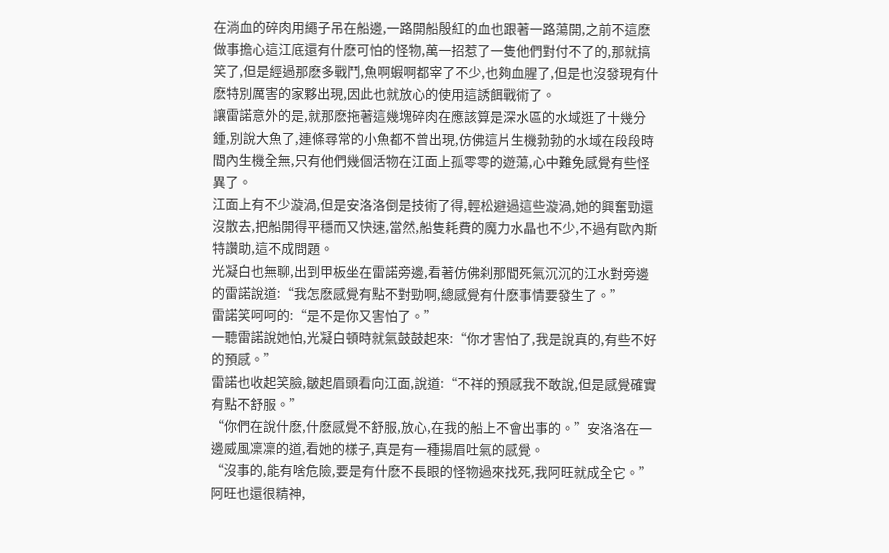在淌血的碎肉用繩子吊在船邊,一路開船殷紅的血也跟著一路蕩開,之前不這麽做事擔心這江底還有什麽可怕的怪物,萬一招惹了一隻他們對付不了的,那就搞笑了,但是經過那麽多戰鬥,魚啊蝦啊都宰了不少,也夠血腥了,但是也沒發現有什麽特別厲害的家夥出現,因此也就放心的使用這誘餌戰術了。
讓雷諾意外的是,就那麽拖著這幾塊碎肉在應該算是深水區的水域逛了十幾分鍾,別說大魚了,連條尋常的小魚都不曾出現,仿佛這片生機勃勃的水域在段段時間內生機全無,只有他們幾個活物在江面上孤零零的遊蕩,心中難免感覺有些怪異了。
江面上有不少漩渦,但是安洛洛倒是技術了得,輕松避過這些漩渦,她的興奮勁還沒散去,把船開得平穩而又快速,當然,船隻耗費的魔力水晶也不少,不過有歐內斯特讚助,這不成問題。
光凝白也無聊,出到甲板坐在雷諾旁邊,看著仿佛刹那間死氣沉沉的江水對旁邊的雷諾說道:“我怎麽感覺有點不對勁啊,總感覺有什麽事情要發生了。”
雷諾笑呵呵的:“是不是你又害怕了。”
一聽雷諾說她怕,光凝白頓時就氣鼓鼓起來:“你才害怕了,我是說真的,有些不好的預感。”
雷諾也收起笑臉,皺起眉頭看向江面,說道:“不祥的預感我不敢說,但是感覺確實有點不舒服。”
“你們在說什麽,什麽感覺不舒服,放心,在我的船上不會出事的。”安洛洛在一邊威風凜凜的道,看她的樣子,真是有一種揚眉吐氣的感覺。
“沒事的,能有啥危險,要是有什麽不長眼的怪物過來找死,我阿旺就成全它。”阿旺也還很精神,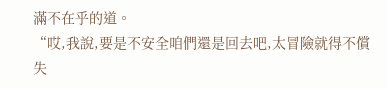滿不在乎的道。
“哎,我說,要是不安全咱們還是回去吧,太冒險就得不償失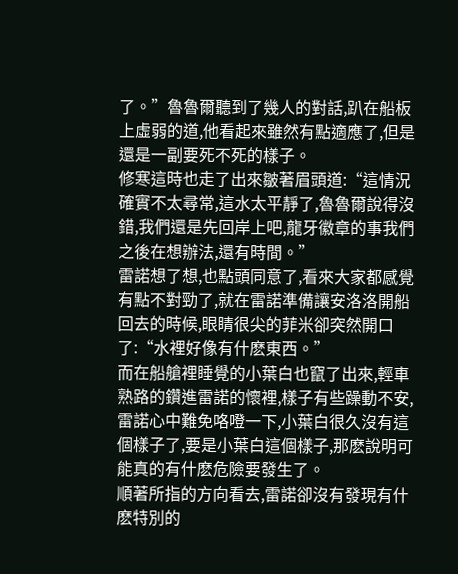了。”魯魯爾聽到了幾人的對話,趴在船板上虛弱的道,他看起來雖然有點適應了,但是還是一副要死不死的樣子。
修寒這時也走了出來皺著眉頭道:“這情況確實不太尋常,這水太平靜了,魯魯爾說得沒錯,我們還是先回岸上吧,龍牙徽章的事我們之後在想辦法,還有時間。”
雷諾想了想,也點頭同意了,看來大家都感覺有點不對勁了,就在雷諾準備讓安洛洛開船回去的時候,眼睛很尖的菲米卻突然開口了:“水裡好像有什麽東西。”
而在船艙裡睡覺的小葉白也竄了出來,輕車熟路的鑽進雷諾的懷裡,樣子有些躁動不安,雷諾心中難免咯噔一下,小葉白很久沒有這個樣子了,要是小葉白這個樣子,那麽說明可能真的有什麽危險要發生了。
順著所指的方向看去,雷諾卻沒有發現有什麽特別的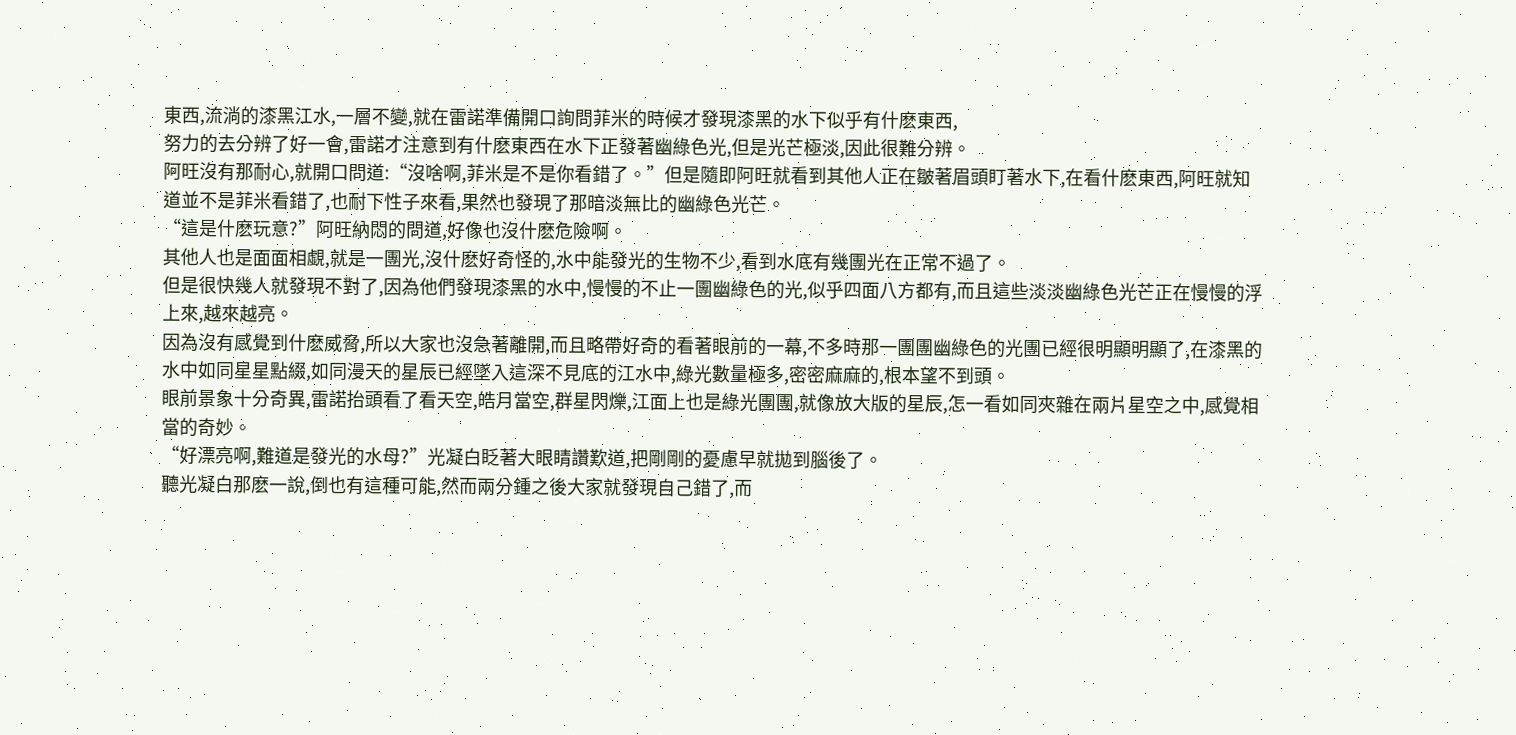東西,流淌的漆黑江水,一層不變,就在雷諾準備開口詢問菲米的時候才發現漆黑的水下似乎有什麽東西,
努力的去分辨了好一會,雷諾才注意到有什麽東西在水下正發著幽綠色光,但是光芒極淡,因此很難分辨。
阿旺沒有那耐心,就開口問道:“沒啥啊,菲米是不是你看錯了。”但是隨即阿旺就看到其他人正在皺著眉頭盯著水下,在看什麽東西,阿旺就知道並不是菲米看錯了,也耐下性子來看,果然也發現了那暗淡無比的幽綠色光芒。
“這是什麽玩意?”阿旺納悶的問道,好像也沒什麽危險啊。
其他人也是面面相覷,就是一團光,沒什麽好奇怪的,水中能發光的生物不少,看到水底有幾團光在正常不過了。
但是很快幾人就發現不對了,因為他們發現漆黑的水中,慢慢的不止一團幽綠色的光,似乎四面八方都有,而且這些淡淡幽綠色光芒正在慢慢的浮上來,越來越亮。
因為沒有感覺到什麽威脅,所以大家也沒急著離開,而且略帶好奇的看著眼前的一幕,不多時那一團團幽綠色的光團已經很明顯明顯了,在漆黑的水中如同星星點綴,如同漫天的星辰已經墜入這深不見底的江水中,綠光數量極多,密密麻麻的,根本望不到頭。
眼前景象十分奇異,雷諾抬頭看了看天空,皓月當空,群星閃爍,江面上也是綠光團團,就像放大版的星辰,怎一看如同夾雜在兩片星空之中,感覺相當的奇妙。
“好漂亮啊,難道是發光的水母?”光凝白眨著大眼睛讚歎道,把剛剛的憂慮早就拋到腦後了。
聽光凝白那麽一說,倒也有這種可能,然而兩分鍾之後大家就發現自己錯了,而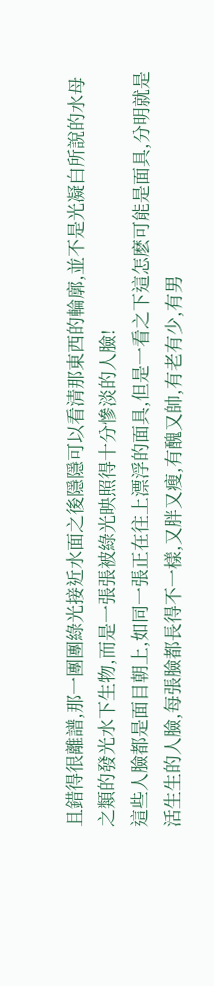且錯得很離譜,那一團團綠光接近水面之後隱隱可以看清那東西的輪廓,並不是光凝白所說的水母之類的發光水下生物,而是一張張被綠光映照得十分慘淡的人臉!
這些人臉都是面目朝上,如同一張正在往上漂浮的面具,但是一看之下這怎麽可能是面具,分明就是活生生的人臉,每張臉都長得不一樣,又胖又瘦,有醜又帥,有老有少,有男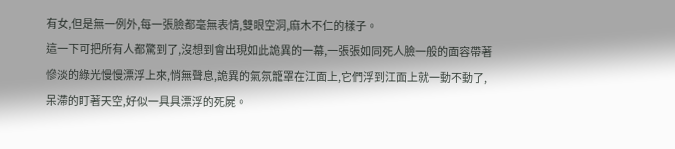有女,但是無一例外,每一張臉都毫無表情,雙眼空洞,麻木不仁的樣子。
這一下可把所有人都驚到了,沒想到會出現如此詭異的一幕,一張張如同死人臉一般的面容帶著慘淡的綠光慢慢漂浮上來,悄無聲息,詭異的氣氛籠罩在江面上,它們浮到江面上就一動不動了,呆滯的盯著天空,好似一具具漂浮的死屍。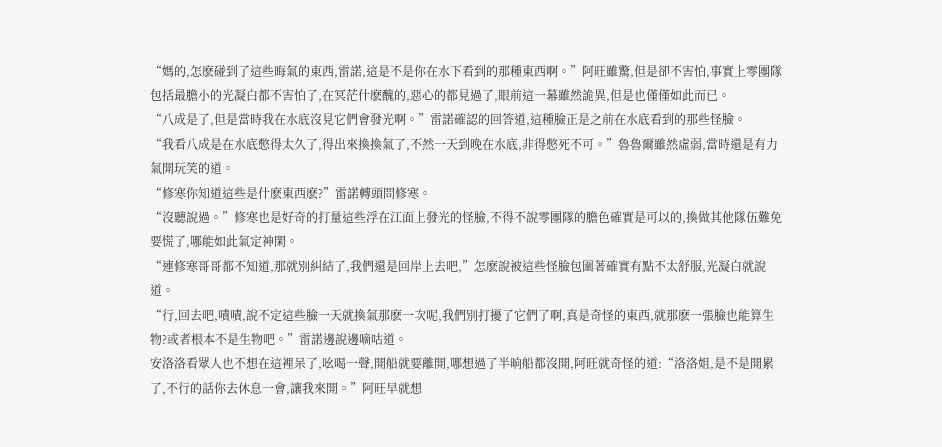“媽的,怎麽碰到了這些晦氣的東西,雷諾,這是不是你在水下看到的那種東西啊。”阿旺雖驚,但是卻不害怕,事實上零團隊包括最膽小的光凝白都不害怕了,在冥茫什麽醜的,惡心的都見過了,眼前這一幕雖然詭異,但是也僅僅如此而已。
“八成是了,但是當時我在水底沒見它們會發光啊。”雷諾確認的回答道,這種臉正是之前在水底看到的那些怪臉。
“我看八成是在水底憋得太久了,得出來換換氣了,不然一天到晚在水底,非得憋死不可。”魯魯爾雖然虛弱,當時還是有力氣開玩笑的道。
“修寒你知道這些是什麽東西麽?”雷諾轉頭問修寒。
“沒聽說過。”修寒也是好奇的打量這些浮在江面上發光的怪臉,不得不說零團隊的膽色確實是可以的,換做其他隊伍難免要慌了,哪能如此氣定神閑。
“連修寒哥哥都不知道,那就別糾結了,我們還是回岸上去吧,”怎麽說被這些怪臉包圍著確實有點不太舒服,光凝白就說道。
“行,回去吧,嘖嘖,說不定這些臉一天就換氣那麽一次呢,我們別打擾了它們了啊,真是奇怪的東西,就那麽一張臉也能算生物?或者根本不是生物吧。”雷諾邊說邊嘀咕道。
安洛洛看眾人也不想在這裡呆了,吆喝一聲,開船就要離開,哪想過了半晌船都沒開,阿旺就奇怪的道:“洛洛姐,是不是開累了,不行的話你去休息一會,讓我來開。”阿旺早就想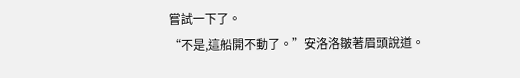嘗試一下了。
“不是,這船開不動了。”安洛洛皺著眉頭說道。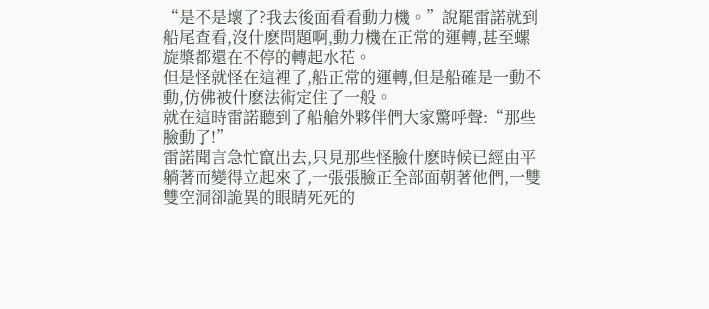“是不是壞了?我去後面看看動力機。”說罷雷諾就到船尾查看,沒什麽問題啊,動力機在正常的運轉,甚至螺旋槳都還在不停的轉起水花。
但是怪就怪在這裡了,船正常的運轉,但是船確是一動不動,仿佛被什麽法術定住了一般。
就在這時雷諾聽到了船艙外夥伴們大家驚呼聲:“那些臉動了!”
雷諾聞言急忙竄出去,只見那些怪臉什麽時候已經由平躺著而變得立起來了,一張張臉正全部面朝著他們,一雙雙空洞卻詭異的眼睛死死的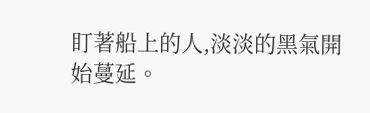盯著船上的人,淡淡的黑氣開始蔓延。